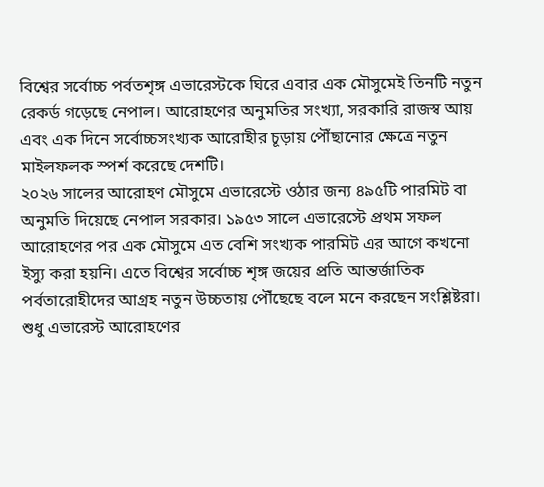বিশ্বের সর্বোচ্চ পর্বতশৃঙ্গ এভারেস্টকে ঘিরে এবার এক মৌসুমেই তিনটি নতুন রেকর্ড গড়েছে নেপাল। আরোহণের অনুমতির সংখ্যা, সরকারি রাজস্ব আয় এবং এক দিনে সর্বোচ্চসংখ্যক আরোহীর চূড়ায় পৌঁছানোর ক্ষেত্রে নতুন মাইলফলক স্পর্শ করেছে দেশটি।
২০২৬ সালের আরোহণ মৌসুমে এভারেস্টে ওঠার জন্য ৪৯৫টি পারমিট বা অনুমতি দিয়েছে নেপাল সরকার। ১৯৫৩ সালে এভারেস্টে প্রথম সফল আরোহণের পর এক মৌসুমে এত বেশি সংখ্যক পারমিট এর আগে কখনো ইস্যু করা হয়নি। এতে বিশ্বের সর্বোচ্চ শৃঙ্গ জয়ের প্রতি আন্তর্জাতিক পর্বতারোহীদের আগ্রহ নতুন উচ্চতায় পৌঁছেছে বলে মনে করছেন সংশ্লিষ্টরা।
শুধু এভারেস্ট আরোহণের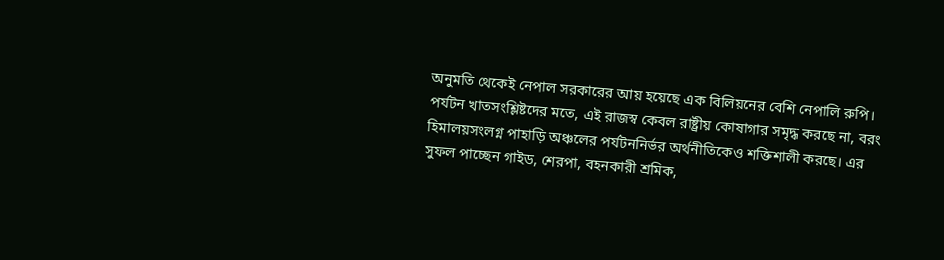অনুমতি থেকেই নেপাল সরকারের আয় হয়েছে এক বিলিয়নের বেশি নেপালি রুপি। পর্যটন খাতসংশ্লিষ্টদের মতে, এই রাজস্ব কেবল রাষ্ট্রীয় কোষাগার সমৃদ্ধ করছে না, বরং হিমালয়সংলগ্ন পাহাড়ি অঞ্চলের পর্যটননির্ভর অর্থনীতিকেও শক্তিশালী করছে। এর সুফল পাচ্ছেন গাইড, শেরপা, বহনকারী শ্রমিক,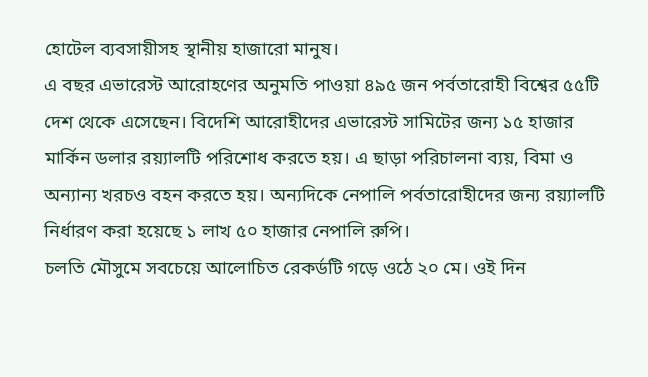হোটেল ব্যবসায়ীসহ স্থানীয় হাজারো মানুষ।
এ বছর এভারেস্ট আরোহণের অনুমতি পাওয়া ৪৯৫ জন পর্বতারোহী বিশ্বের ৫৫টি দেশ থেকে এসেছেন। বিদেশি আরোহীদের এভারেস্ট সামিটের জন্য ১৫ হাজার মার্কিন ডলার রয়্যালটি পরিশোধ করতে হয়। এ ছাড়া পরিচালনা ব্যয়, বিমা ও অন্যান্য খরচও বহন করতে হয়। অন্যদিকে নেপালি পর্বতারোহীদের জন্য রয়্যালটি নির্ধারণ করা হয়েছে ১ লাখ ৫০ হাজার নেপালি রুপি।
চলতি মৌসুমে সবচেয়ে আলোচিত রেকর্ডটি গড়ে ওঠে ২০ মে। ওই দিন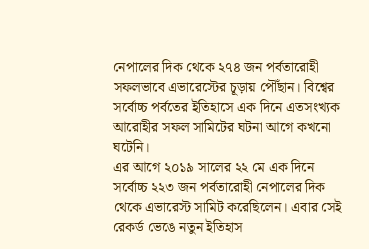নেপালের দিক থেকে ২৭৪ জন পর্বতারোহী সফলভাবে এভারেস্টের চূড়ায় পৌঁছান। বিশ্বের সর্বোচ্চ পর্বতের ইতিহাসে এক দিনে এতসংখ্যক আরোহীর সফল সামিটের ঘটনা আগে কখনো ঘটেনি।
এর আগে ২০১৯ সালের ২২ মে এক দিনে সর্বোচ্চ ২২৩ জন পর্বতারোহী নেপালের দিক থেকে এভারেস্ট সামিট করেছিলেন। এবার সেই রেকর্ড ভেঙে নতুন ইতিহাস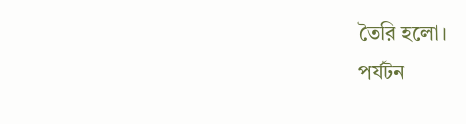তৈরি হলো।
পর্যটন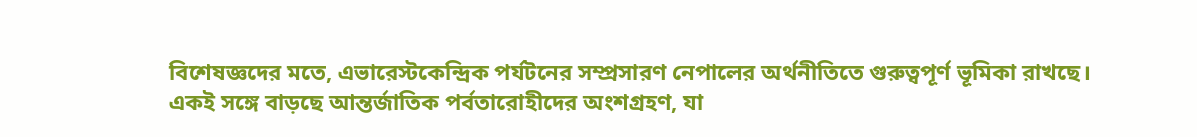বিশেষজ্ঞদের মতে, এভারেস্টকেন্দ্রিক পর্যটনের সম্প্রসারণ নেপালের অর্থনীতিতে গুরুত্বপূর্ণ ভূমিকা রাখছে। একই সঙ্গে বাড়ছে আন্তর্জাতিক পর্বতারোহীদের অংশগ্রহণ, যা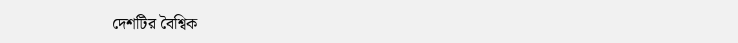দেশটির বৈশ্বিক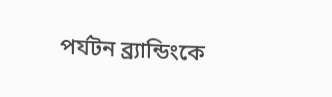পর্যটন ব্র্যান্ডিংকে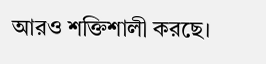আরও শক্তিশালী করছে।